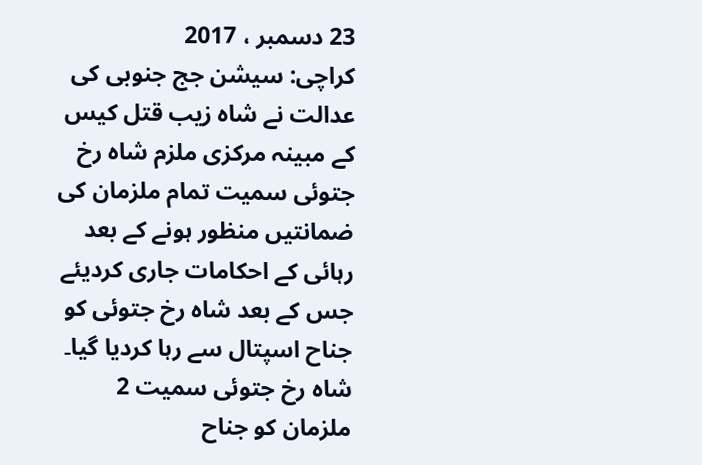23 دسمبر ، 2017
کراچی: سیشن جج جنوبی کی عدالت نے شاہ زیب قتل کیس کے مبینہ مرکزی ملزم شاہ رخ جتوئی سمیت تمام ملزمان کی ضمانتیں منظور ہونے کے بعد رہائی کے احکامات جاری کردیئے جس کے بعد شاہ رخ جتوئی کو جناح اسپتال سے رہا کردیا گیا۔
شاہ رخ جتوئی سمیت 2 ملزمان کو جناح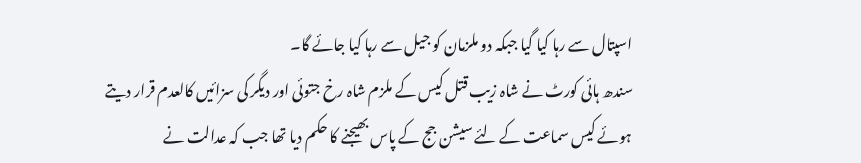اسپتال سے رہا کیا گیا جبکہ دو ملزمان کو جیل سے رہا کیا جائے گا۔
سندھ ہائی کورٹ نے شاہ زیب قتل کیس کے ملزم شاہ رخ جتوئی اور دیگر کی سزائیں کالعدم قرار دیتے ہوئے کیس سماعت کے لئے سیشن جج کے پاس بھیجنے کا حکم دیا تھا جب کہ عدالت نے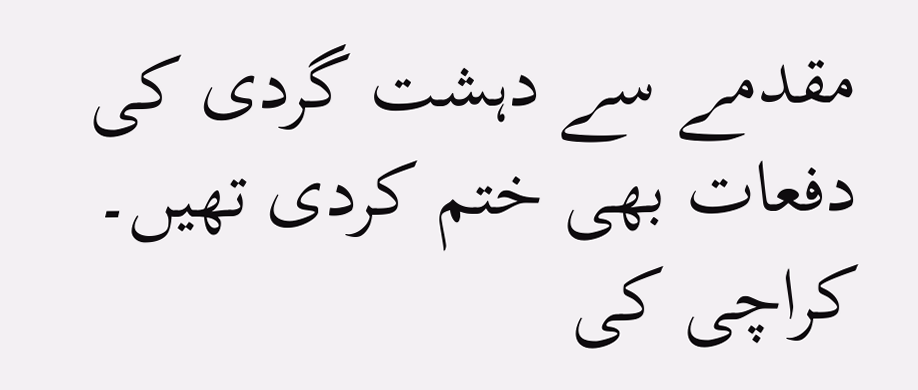مقدمے سے دہشت گردی کی دفعات بھی ختم کردی تھیں۔
کراچی کی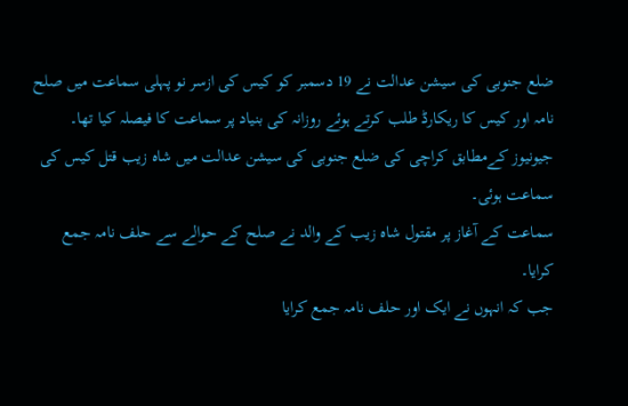ضلع جنوبی کی سیشن عدالت نے 19 دسمبر کو کیس کی ازسر نو پہلی سماعت میں صلح نامہ اور کیس کا ریکارڈ طلب کرتے ہوئے روزانہ کی بنیاد پر سماعت کا فیصلہ کیا تھا۔
جیونیوز کےمطابق کراچی کی ضلع جنوبی کی سیشن عدالت میں شاہ زیب قتل کیس کی سماعت ہوئی۔
سماعت کے آغاز پر مقتول شاہ زیب کے والد نے صلح کے حوالے سے حلف نامہ جمع کرایا۔
جب کہ انہوں نے ایک اور حلف نامہ جمع کرایا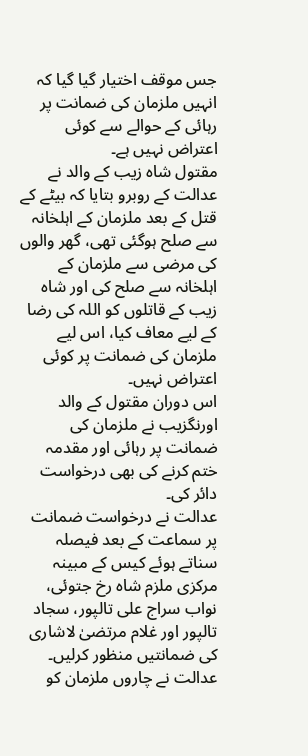جس موقف اختیار گیا گیا کہ انہیں ملزمان کی ضمانت پر رہائی کے حوالے سے کوئی اعتراض نہیں ہے۔
مقتول شاہ زیب کے والد نے عدالت کے روبرو بتایا کہ بیٹے کے قتل کے بعد ملزمان کے اہلخانہ سے صلح ہوگئی تھی، گھر والوں کی مرضی سے ملزمان کے اہلخانہ سے صلح کی اور شاہ زیب کے قاتلوں کو اللہ کی رضا کے لیے معاف کیا، اس لیے ملزمان کی ضمانت پر کوئی اعتراض نہیں۔
اس دوران مقتول کے والد اورنگزیب نے ملزمان کی ضمانت پر رہائی اور مقدمہ ختم کرنے کی بھی درخواست دائر کی۔
عدالت نے درخواست ضمانت پر سماعت کے بعد فیصلہ سناتے ہوئے کیس کے مبینہ مرکزی ملزم شاہ رخ جتوئی، نواب سراج علی تالپور، سجاد تالپور اور غلام مرتضیٰ لاشاری کی ضمانتیں منظور کرلیں۔
عدالت نے چاروں ملزمان کو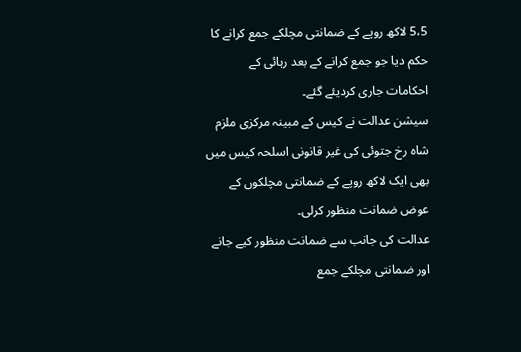5،5 لاکھ روپے کے ضمانتی مچلکے جمع کرانے کا حکم دیا جو جمع کرانے کے بعد رہائی کے احکامات جاری کردیئے گئے۔
سیشن عدالت نے کیس کے مبینہ مرکزی ملزم شاہ رخ جتوئی کی غیر قانونی اسلحہ کیس میں بھی ایک لاکھ روپے کے ضمانتی مچلکوں کے عوض ضمانت منظور کرلی۔
عدالت کی جانب سے ضمانت منظور کیے جانے اور ضمانتی مچلکے جمع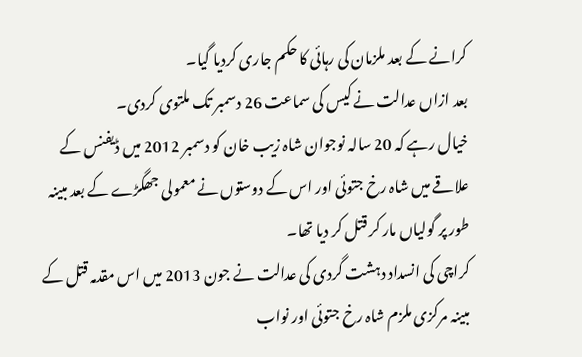کرانے کے بعد ملزمان کی رہائی کا حکم جاری کردیا گیا۔
بعد ازاں عدالت نے کیس کی سماعت 26 دسمبر تک ملتوی کردی۔
خیال رہے کہ 20 سالہ نوجوان شاہ زیب خان کو دسمبر 2012 میں ڈیفنس کے علاقے میں شاہ رخ جتوئی اور اس کے دوستوں نے معمولی جھگڑے کے بعد مبینہ طور پر گولیاں مار کر قتل کر دیا تھا۔
کراچی کی انسداد دہشت گردی کی عدالت نے جون 2013 میں اس مقدمہ قتل کے مبینہ مرکزی ملزم شاہ رخ جتوئی اور نواب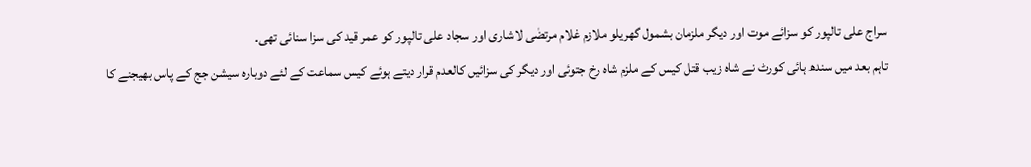سراج علی تالپور کو سزائے موت اور دیگر ملزمان بشمول گھریلو ملازم غلام مرتضٰی لاشاری اور سجاد علی تالپور کو عمر قید کی سزا سنائی تھی۔
تاہم بعد میں سندھ ہائی کورٹ نے شاہ زیب قتل کیس کے ملزم شاہ رخ جتوئی اور دیگر کی سزائیں کالعدم قرار دیتے ہوئے کیس سماعت کے لئے دوبارہ سیشن جج کے پاس بھیجنے کا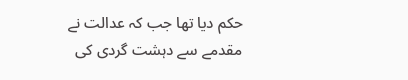حکم دیا تھا جب کہ عدالت نے مقدمے سے دہشت گردی کی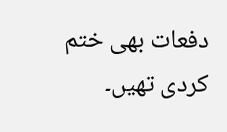دفعات بھی ختم کردی تھیں۔